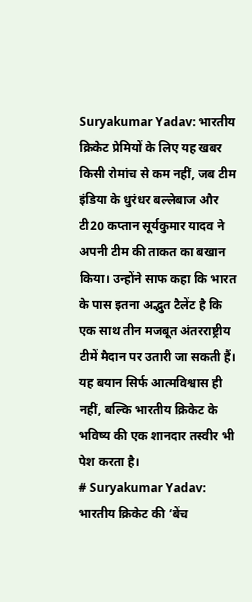Suryakumar Yadav: भारतीय क्रिकेट प्रेमियों के लिए यह खबर किसी रोमांच से कम नहीं, जब टीम इंडिया के धुरंधर बल्लेबाज और टी20 कप्तान सूर्यकुमार यादव ने अपनी टीम की ताकत का बखान किया। उन्होंने साफ कहा कि भारत के पास इतना अद्भुत टैलेंट है कि एक साथ तीन मजबूत अंतरराष्ट्रीय टीमें मैदान पर उतारी जा सकती हैं। यह बयान सिर्फ आत्मविश्वास ही नहीं, बल्कि भारतीय क्रिकेट के भविष्य की एक शानदार तस्वीर भी पेश करता है।
# Suryakumar Yadav: भारतीय क्रिकेट की ‘बेंच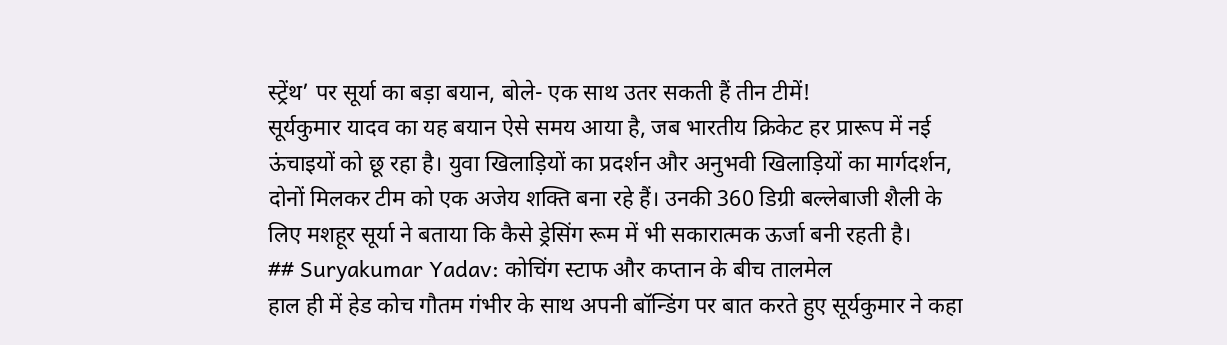स्ट्रेंथ’ पर सूर्या का बड़ा बयान, बोले- एक साथ उतर सकती हैं तीन टीमें!
सूर्यकुमार यादव का यह बयान ऐसे समय आया है, जब भारतीय क्रिकेट हर प्रारूप में नई ऊंचाइयों को छू रहा है। युवा खिलाड़ियों का प्रदर्शन और अनुभवी खिलाड़ियों का मार्गदर्शन, दोनों मिलकर टीम को एक अजेय शक्ति बना रहे हैं। उनकी 360 डिग्री बल्लेबाजी शैली के लिए मशहूर सूर्या ने बताया कि कैसे ड्रेसिंग रूम में भी सकारात्मक ऊर्जा बनी रहती है।
## Suryakumar Yadav: कोचिंग स्टाफ और कप्तान के बीच तालमेल
हाल ही में हेड कोच गौतम गंभीर के साथ अपनी बॉन्डिंग पर बात करते हुए सूर्यकुमार ने कहा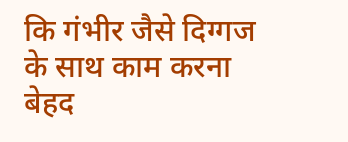कि गंभीर जैसे दिग्गज के साथ काम करना बेहद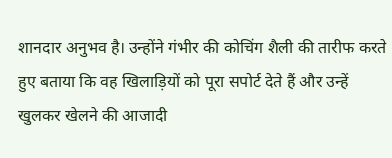शानदार अनुभव है। उन्होंने गंभीर की कोचिंग शैली की तारीफ करते हुए बताया कि वह खिलाड़ियों को पूरा सपोर्ट देते हैं और उन्हें खुलकर खेलने की आजादी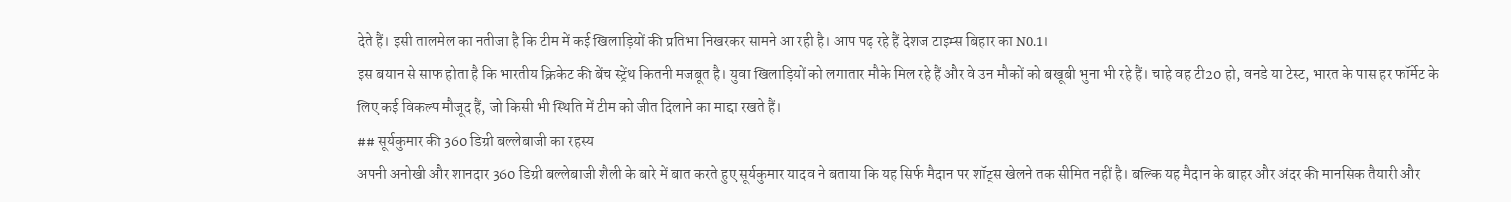देते हैं। इसी तालमेल का नतीजा है कि टीम में कई खिलाड़ियों की प्रतिभा निखरकर सामने आ रही है। आप पढ़ रहे हैं देशज टाइम्स बिहार का N0.1।
इस बयान से साफ होता है कि भारतीय क्रिकेट की बेंच स्ट्रेंथ कितनी मजबूत है। युवा खिलाड़ियों को लगातार मौके मिल रहे हैं और वे उन मौकों को बखूबी भुना भी रहे हैं। चाहे वह टी20 हो, वनडे या टेस्ट, भारत के पास हर फॉर्मेट के लिए कई विकल्प मौजूद हैं, जो किसी भी स्थिति में टीम को जीत दिलाने का माद्दा रखते हैं।
## सूर्यकुमार की 360 डिग्री बल्लेबाजी का रहस्य
अपनी अनोखी और शानदार 360 डिग्री बल्लेबाजी शैली के बारे में बात करते हुए सूर्यकुमार यादव ने बताया कि यह सिर्फ मैदान पर शॉट्स खेलने तक सीमित नहीं है। बल्कि यह मैदान के बाहर और अंदर की मानसिक तैयारी और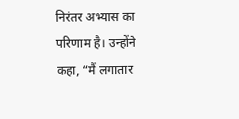निरंतर अभ्यास का परिणाम है। उन्होंने कहा, “मैं लगातार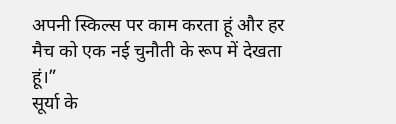अपनी स्किल्स पर काम करता हूं और हर मैच को एक नई चुनौती के रूप में देखता हूं।”
सूर्या के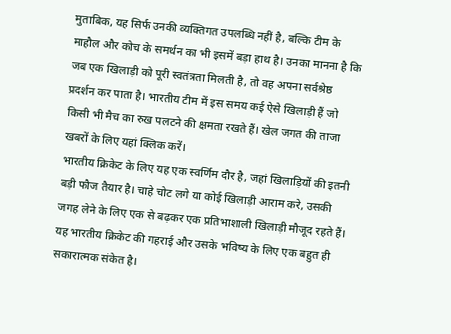मुताबिक, यह सिर्फ उनकी व्यक्तिगत उपलब्धि नहीं है, बल्कि टीम के माहौल और कोच के समर्थन का भी इसमें बड़ा हाथ है। उनका मानना है कि जब एक खिलाड़ी को पूरी स्वतंत्रता मिलती है, तो वह अपना सर्वश्रेष्ठ प्रदर्शन कर पाता है। भारतीय टीम में इस समय कई ऐसे खिलाड़ी हैं जो किसी भी मैच का रुख पलटने की क्षमता रखते हैं। खेल जगत की ताजा खबरों के लिए यहां क्लिक करें।
भारतीय क्रिकेट के लिए यह एक स्वर्णिम दौर है, जहां खिलाड़ियों की इतनी बड़ी फौज तैयार है। चाहे चोट लगे या कोई खिलाड़ी आराम करे, उसकी जगह लेने के लिए एक से बढ़कर एक प्रतिभाशाली खिलाड़ी मौजूद रहते हैं। यह भारतीय क्रिकेट की गहराई और उसके भविष्य के लिए एक बहुत ही सकारात्मक संकेत है।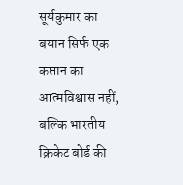सूर्यकुमार का बयान सिर्फ एक कप्तान का आत्मविश्वास नहीं, बल्कि भारतीय क्रिकेट बोर्ड की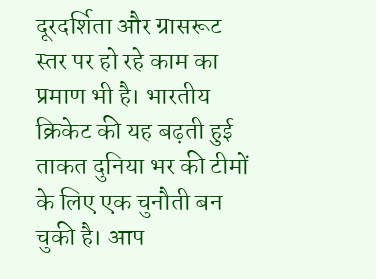दूरदर्शिता और ग्रासरूट स्तर पर हो रहे काम का प्रमाण भी है। भारतीय क्रिकेट की यह बढ़ती हुई ताकत दुनिया भर की टीमों के लिए एक चुनौती बन चुकी है। आप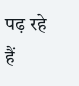पढ़ रहे हैं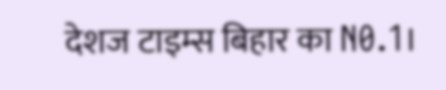देशज टाइम्स बिहार का N0.1।